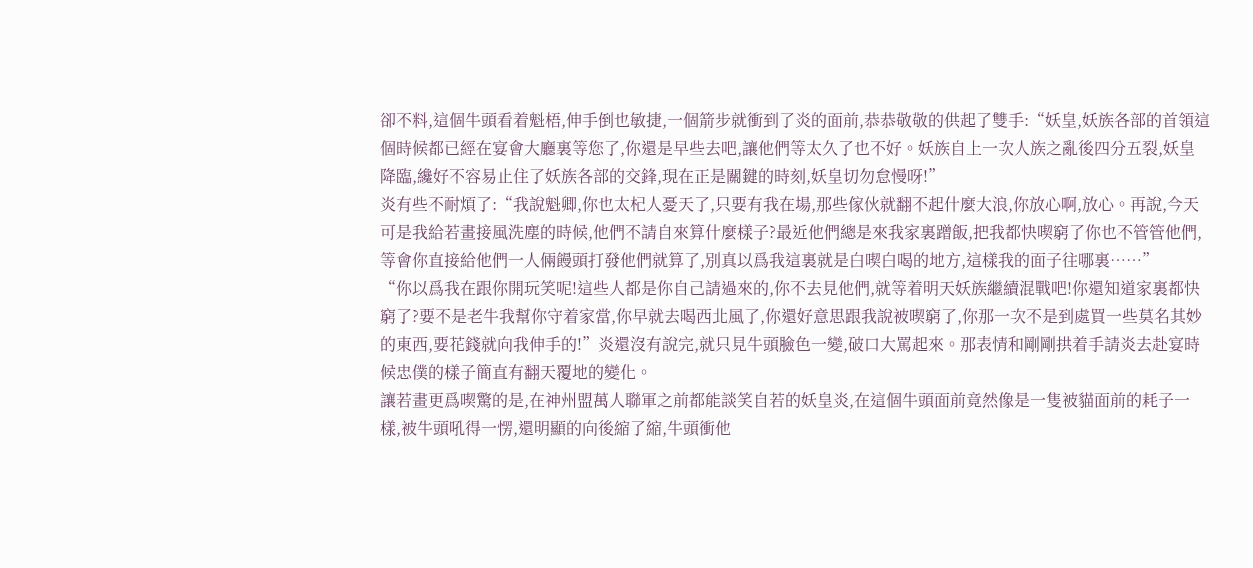卻不料,這個牛頭看着魁梧,伸手倒也敏捷,一個箭步就衝到了炎的面前,恭恭敬敬的供起了雙手:“妖皇,妖族各部的首領這個時候都已經在宴會大廳裏等您了,你還是早些去吧,讓他們等太久了也不好。妖族自上一次人族之亂後四分五裂,妖皇降臨,纔好不容易止住了妖族各部的交鋒,現在正是關鍵的時刻,妖皇切勿怠慢呀!”
炎有些不耐煩了:“我說魁卿,你也太杞人憂天了,只要有我在場,那些傢伙就翻不起什麼大浪,你放心啊,放心。再說,今天可是我給若畫接風洗塵的時候,他們不請自來算什麼樣子?最近他們總是來我家裏蹭飯,把我都快喫窮了你也不管管他們,等會你直接給他們一人倆饅頭打發他們就算了,別真以爲我這裏就是白喫白喝的地方,這樣我的面子往哪裏……”
“你以爲我在跟你開玩笑呢!這些人都是你自己請過來的,你不去見他們,就等着明天妖族繼續混戰吧!你還知道家裏都快窮了?要不是老牛我幫你守着家當,你早就去喝西北風了,你還好意思跟我說被喫窮了,你那一次不是到處買一些莫名其妙的東西,要花錢就向我伸手的!”炎還沒有說完,就只見牛頭臉色一變,破口大罵起來。那表情和剛剛拱着手請炎去赴宴時候忠僕的樣子簡直有翻天覆地的變化。
讓若畫更爲喫驚的是,在神州盟萬人聯軍之前都能談笑自若的妖皇炎,在這個牛頭面前竟然像是一隻被貓面前的耗子一樣,被牛頭吼得一愣,還明顯的向後縮了縮,牛頭衝他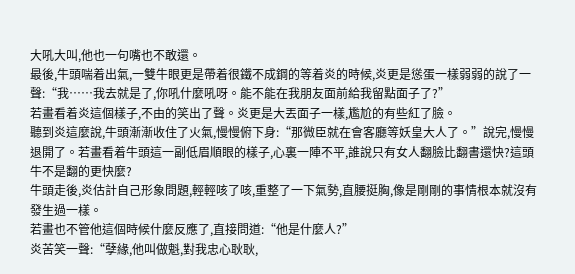大吼大叫,他也一句嘴也不敢還。
最後,牛頭喘着出氣,一雙牛眼更是帶着很鐵不成鋼的等着炎的時候,炎更是慫蛋一樣弱弱的說了一聲:“我……我去就是了,你吼什麼吼呀。能不能在我朋友面前給我留點面子了?”
若畫看着炎這個樣子,不由的笑出了聲。炎更是大丟面子一樣,尷尬的有些紅了臉。
聽到炎這麼說,牛頭漸漸收住了火氣,慢慢俯下身:“那微臣就在會客廳等妖皇大人了。”說完,慢慢退開了。若畫看着牛頭這一副低眉順眼的樣子,心裏一陣不平,誰說只有女人翻臉比翻書還快?這頭牛不是翻的更快麼?
牛頭走後,炎估計自己形象問題,輕輕咳了咳,重整了一下氣勢,直腰挺胸,像是剛剛的事情根本就沒有發生過一樣。
若畫也不管他這個時候什麼反應了,直接問道:“他是什麼人?”
炎苦笑一聲:“孽緣,他叫做魁,對我忠心耿耿,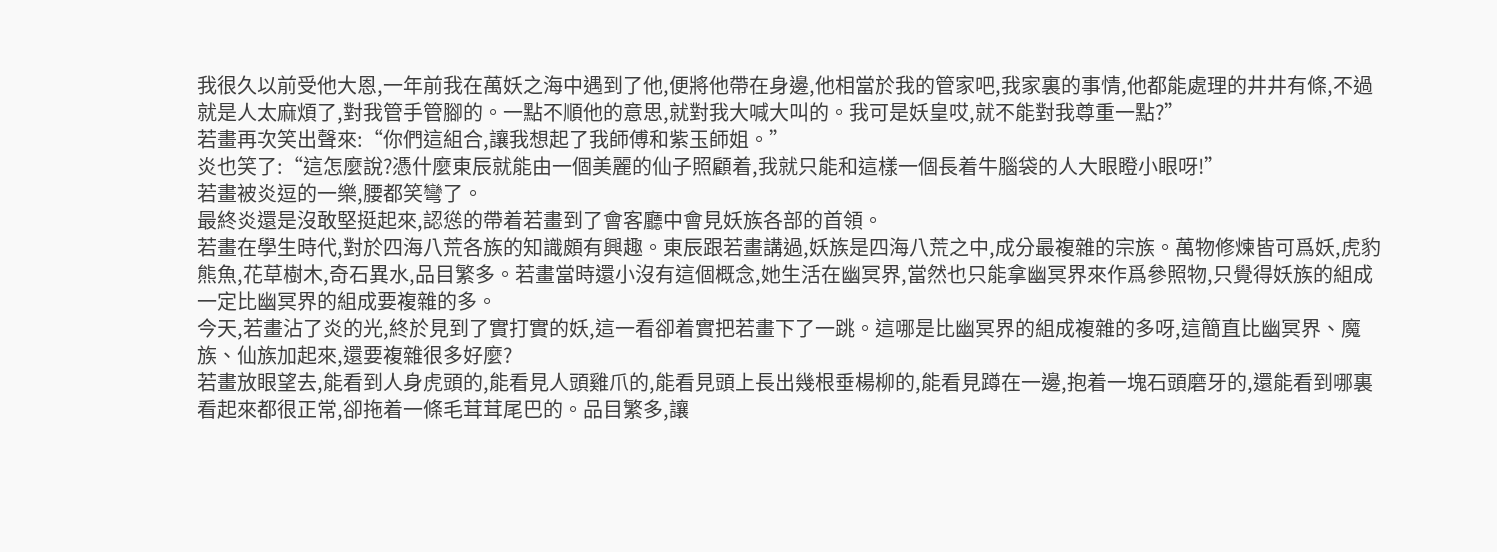我很久以前受他大恩,一年前我在萬妖之海中遇到了他,便將他帶在身邊,他相當於我的管家吧,我家裏的事情,他都能處理的井井有條,不過就是人太麻煩了,對我管手管腳的。一點不順他的意思,就對我大喊大叫的。我可是妖皇哎,就不能對我尊重一點?”
若畫再次笑出聲來:“你們這組合,讓我想起了我師傅和紫玉師姐。”
炎也笑了:“這怎麼說?憑什麼東辰就能由一個美麗的仙子照顧着,我就只能和這樣一個長着牛腦袋的人大眼瞪小眼呀!”
若畫被炎逗的一樂,腰都笑彎了。
最終炎還是沒敢堅挺起來,認慫的帶着若畫到了會客廳中會見妖族各部的首領。
若畫在學生時代,對於四海八荒各族的知識頗有興趣。東辰跟若畫講過,妖族是四海八荒之中,成分最複雜的宗族。萬物修煉皆可爲妖,虎豹熊魚,花草樹木,奇石異水,品目繁多。若畫當時還小沒有這個概念,她生活在幽冥界,當然也只能拿幽冥界來作爲參照物,只覺得妖族的組成一定比幽冥界的組成要複雜的多。
今天,若畫沾了炎的光,終於見到了實打實的妖,這一看卻着實把若畫下了一跳。這哪是比幽冥界的組成複雜的多呀,這簡直比幽冥界、魔族、仙族加起來,還要複雜很多好麼?
若畫放眼望去,能看到人身虎頭的,能看見人頭雞爪的,能看見頭上長出幾根垂楊柳的,能看見蹲在一邊,抱着一塊石頭磨牙的,還能看到哪裏看起來都很正常,卻拖着一條毛茸茸尾巴的。品目繁多,讓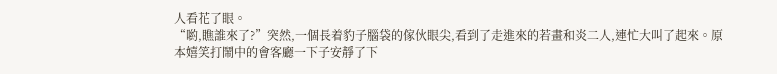人看花了眼。
“喲,瞧誰來了?”突然,一個長着豹子腦袋的傢伙眼尖,看到了走進來的若畫和炎二人,連忙大叫了起來。原本嬉笑打鬧中的會客廳一下子安靜了下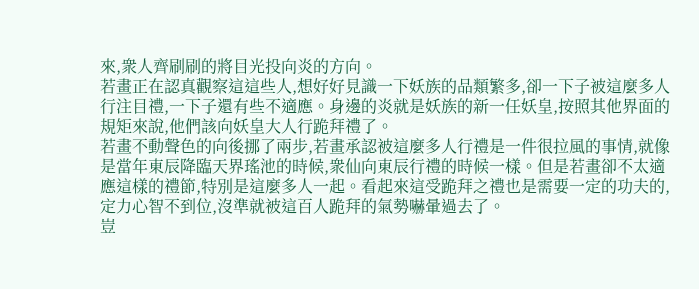來,衆人齊刷刷的將目光投向炎的方向。
若畫正在認真觀察這這些人,想好好見識一下妖族的品類繁多,卻一下子被這麼多人行注目禮,一下子還有些不適應。身邊的炎就是妖族的新一任妖皇,按照其他界面的規矩來說,他們該向妖皇大人行跪拜禮了。
若畫不動聲色的向後挪了兩步,若畫承認被這麼多人行禮是一件很拉風的事情,就像是當年東辰降臨天界瑤池的時候,衆仙向東辰行禮的時候一樣。但是若畫卻不太適應這樣的禮節,特別是這麼多人一起。看起來這受跪拜之禮也是需要一定的功夫的,定力心智不到位,沒準就被這百人跪拜的氣勢嚇暈過去了。
豈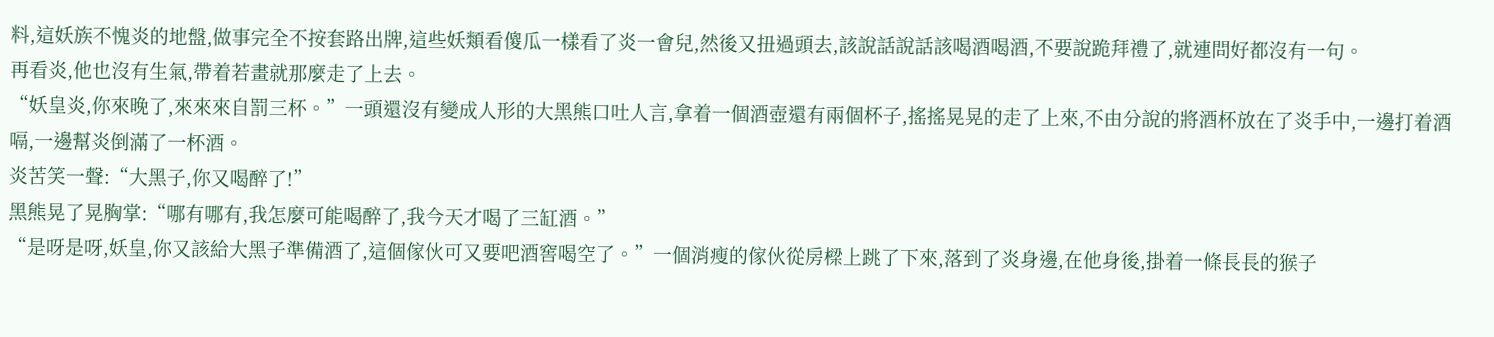料,這妖族不愧炎的地盤,做事完全不按套路出牌,這些妖類看傻瓜一樣看了炎一會兒,然後又扭過頭去,該說話說話該喝酒喝酒,不要說跪拜禮了,就連問好都沒有一句。
再看炎,他也沒有生氣,帶着若畫就那麼走了上去。
“妖皇炎,你來晚了,來來來自罰三杯。”一頭還沒有變成人形的大黑熊口吐人言,拿着一個酒壺還有兩個杯子,搖搖晃晃的走了上來,不由分說的將酒杯放在了炎手中,一邊打着酒嗝,一邊幫炎倒滿了一杯酒。
炎苦笑一聲:“大黑子,你又喝醉了!”
黑熊晃了晃胸掌:“哪有哪有,我怎麼可能喝醉了,我今天才喝了三缸酒。”
“是呀是呀,妖皇,你又該給大黑子準備酒了,這個傢伙可又要吧酒窖喝空了。”一個消瘦的傢伙從房樑上跳了下來,落到了炎身邊,在他身後,掛着一條長長的猴子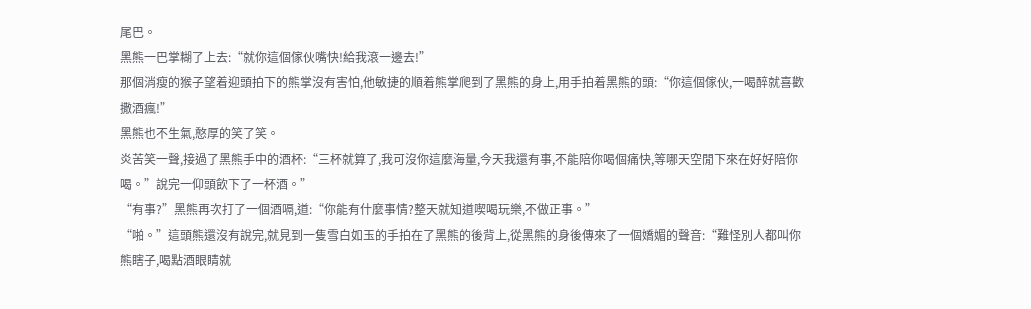尾巴。
黑熊一巴掌糊了上去:“就你這個傢伙嘴快!給我滾一邊去!”
那個消瘦的猴子望着迎頭拍下的熊掌沒有害怕,他敏捷的順着熊掌爬到了黑熊的身上,用手拍着黑熊的頭:“你這個傢伙,一喝醉就喜歡撒酒瘋!”
黑熊也不生氣,憨厚的笑了笑。
炎苦笑一聲,接過了黑熊手中的酒杯:“三杯就算了,我可沒你這麼海量,今天我還有事,不能陪你喝個痛快,等哪天空閒下來在好好陪你喝。”說完一仰頭飲下了一杯酒。”
“有事?”黑熊再次打了一個酒嗝,道:“你能有什麼事情?整天就知道喫喝玩樂,不做正事。”
“啪。”這頭熊還沒有說完,就見到一隻雪白如玉的手拍在了黑熊的後背上,從黑熊的身後傳來了一個嬌媚的聲音:“難怪別人都叫你熊瞎子,喝點酒眼睛就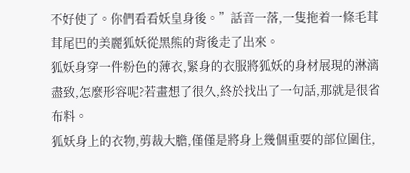不好使了。你們看看妖皇身後。”話音一落,一隻拖着一條毛茸茸尾巴的美麗狐妖從黑熊的背後走了出來。
狐妖身穿一件粉色的薄衣,緊身的衣服將狐妖的身材展現的淋漓盡致,怎麼形容呢?若畫想了很久,終於找出了一句話,那就是很省布料。
狐妖身上的衣物,剪裁大膽,僅僅是將身上幾個重要的部位圍住,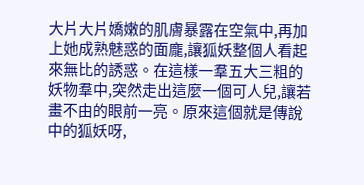大片大片嬌嫩的肌膚暴露在空氣中,再加上她成熟魅惑的面龐,讓狐妖整個人看起來無比的誘惑。在這樣一羣五大三粗的妖物羣中,突然走出這麼一個可人兒,讓若畫不由的眼前一亮。原來這個就是傳說中的狐妖呀,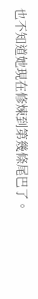也不知道她現在修煉到第幾條尾巴了。